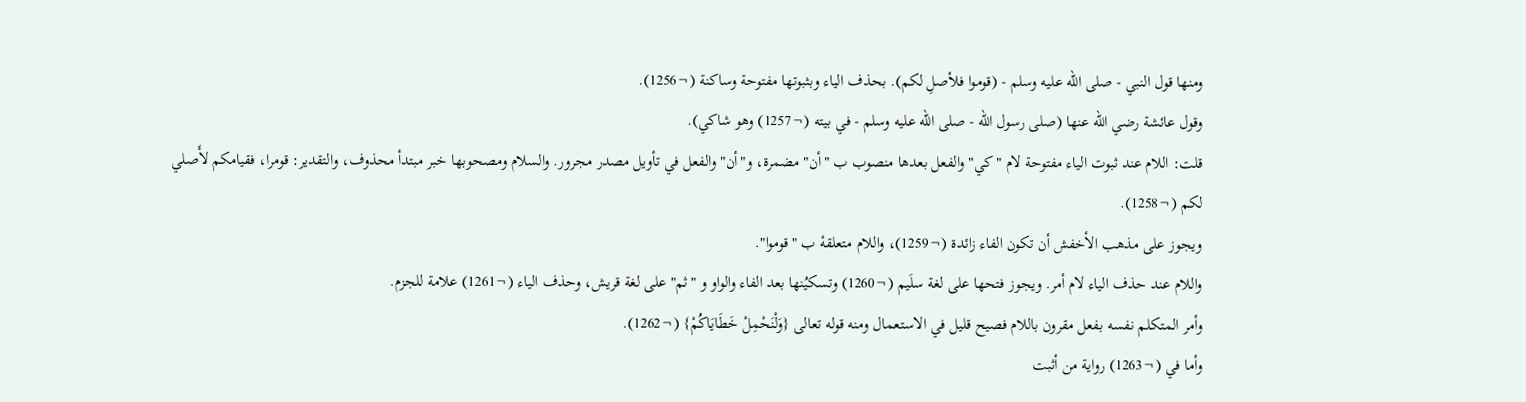ومنها قول النبي - صلى الله عليه وسلم - (قوموا فلأصلِ لكم). بحذف الياء وبثبوتها مفتوحة وساكنة (¬1256).
وقول عائشة رضي الله عنها (صلى رسول الله - صلى الله عليه وسلم - في بيته (¬1257) وهو شاكي).
قلت: اللام عند ثبوت الياء مفتوحة لام "كي" والفعل بعدها منصوب ب "أن" مضمرة، و"أن" والفعل في تأويل مصدر مجرور. والسلام ومصحوبها خبر مبتدأ محذوف، والتقدير: قومرا، فقيامكم لأَصلي لكم (¬1258).
ويجوز على مذهب الأخفش أن تكون الفاء زائدة (¬1259)، واللام متعلقهْ ب "قوموا".
واللام عند حذف الياء لام أمر. ويجوز فتحها على لغة سلَيم (¬1260) وتسكيُنها بعد الفاء والواو و "ثم" على لغة قريش، وحذف الياء (¬1261) علامة للجزم.
وأمر المتكلم نفسه بفعل مقرون باللام فصيح قليل في الاستعمال ومنه قوله تعالى {وَلْنَحْمِلْ خَطَايَاكُمْ} (¬1262).
وأما في (¬1263) رواية من أثبت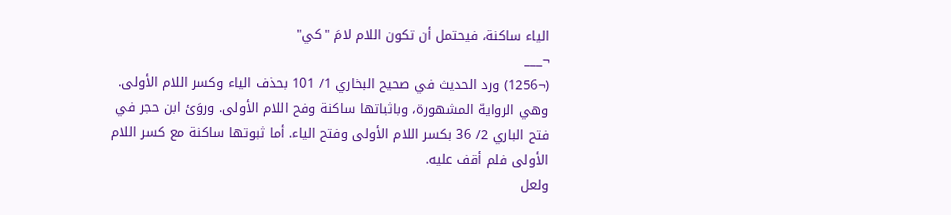الياء ساكنة، فيحتمل أن تكون اللام لامَ "كي"
¬___
(¬1256) ورد الحديث في صحيح البخاري 1/ 101 بحذف الياء وكسر اللام الأولى. وهي الروايهّ المشهورة، وباثباتها ساكنة وفح اللام الأولى. وروَئ ابن حجر في فتح الباري 2/ 36 بكسر اللام الأولى وفتح الياء. أما ثبوتها ساكنة مع كسر اللام الأولى فلم أقف عليه.
ولعل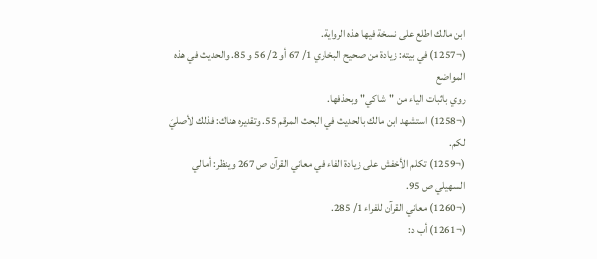ابن مالك اطلع على نسخة فيها هذه الرواية.
(¬1257) في بيته: زيادة من صحيح البخاري 1/ 67 أو 2/ 56 و 85. والحديث في هذه المواضع
روي باثبات الياء من "شاكي" وبحذفها.
(¬1258) استشهد ابن مالك بالحديث في البحث المرقم 55. وتقديره هناك: فذلك لأصليَ لكم.
(¬1259) تكلم الأخفش على زيادة الفاء في معاني القرآن ص 267 وينظر: أمالي السهيلي ص 95.
(¬1260) معاني القرآن للفراء 1/ 285.
(¬1261) أب د: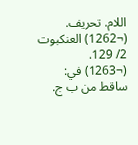اللام. تحريف.
(¬1262) العنكبوت 2/ 129.
(¬1263) في: ساقط من ب ج.